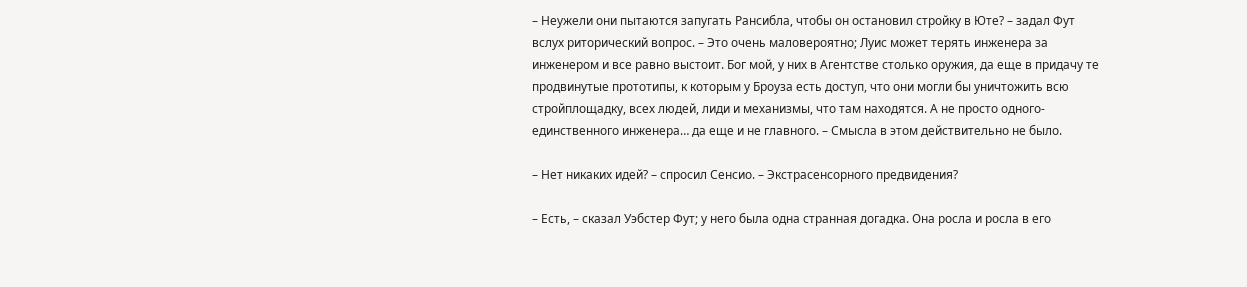– Неужели они пытаются запугать Рансибла, чтобы он остановил стройку в Юте? – задал Фут вслух риторический вопрос. – Это очень маловероятно; Луис может терять инженера за инженером и все равно выстоит. Бог мой, у них в Агентстве столько оружия, да еще в придачу те продвинутые прототипы, к которым у Броуза есть доступ, что они могли бы уничтожить всю стройплощадку, всех людей, лиди и механизмы, что там находятся. А не просто одного-единственного инженера… да еще и не главного. – Смысла в этом действительно не было.

– Нет никаких идей? – спросил Сенсио. – Экстрасенсорного предвидения?

– Есть, – сказал Уэбстер Фут; у него была одна странная догадка. Она росла и росла в его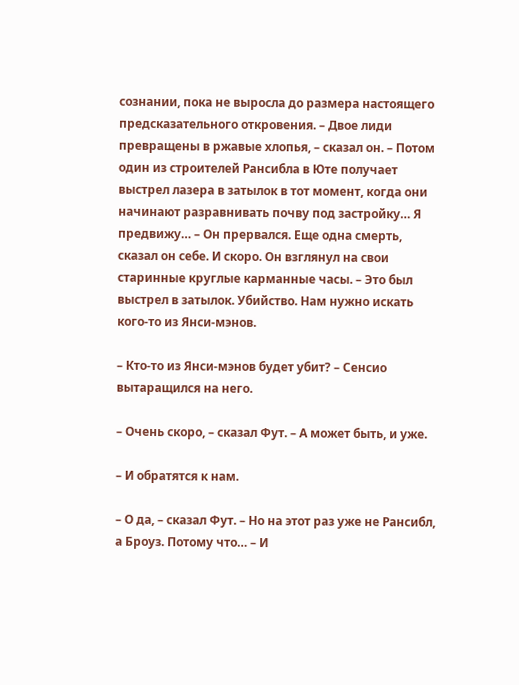сознании, пока не выросла до размера настоящего предсказательного откровения. – Двое лиди превращены в ржавые хлопья, – сказал он. – Потом один из строителей Рансибла в Юте получает выстрел лазера в затылок в тот момент, когда они начинают разравнивать почву под застройку… Я предвижу… – Он прервался. Еще одна смерть, сказал он себе. И скоро. Он взглянул на свои старинные круглые карманные часы. – Это был выстрел в затылок. Убийство. Нам нужно искать кого-то из Янси-мэнов.

– Кто-то из Янси-мэнов будет убит? – Сенсио вытаращился на него.

– Очень скоро, – сказал Фут. – А может быть, и уже.

– И обратятся к нам.

– О да, – сказал Фут. – Но на этот раз уже не Рансибл, а Броуз. Потому что… – И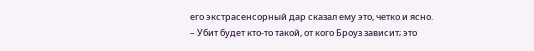его экстрасенсорный дар сказал ему это, четко и ясно. – Убит будет кто-то такой, от кого Броуз зависит; это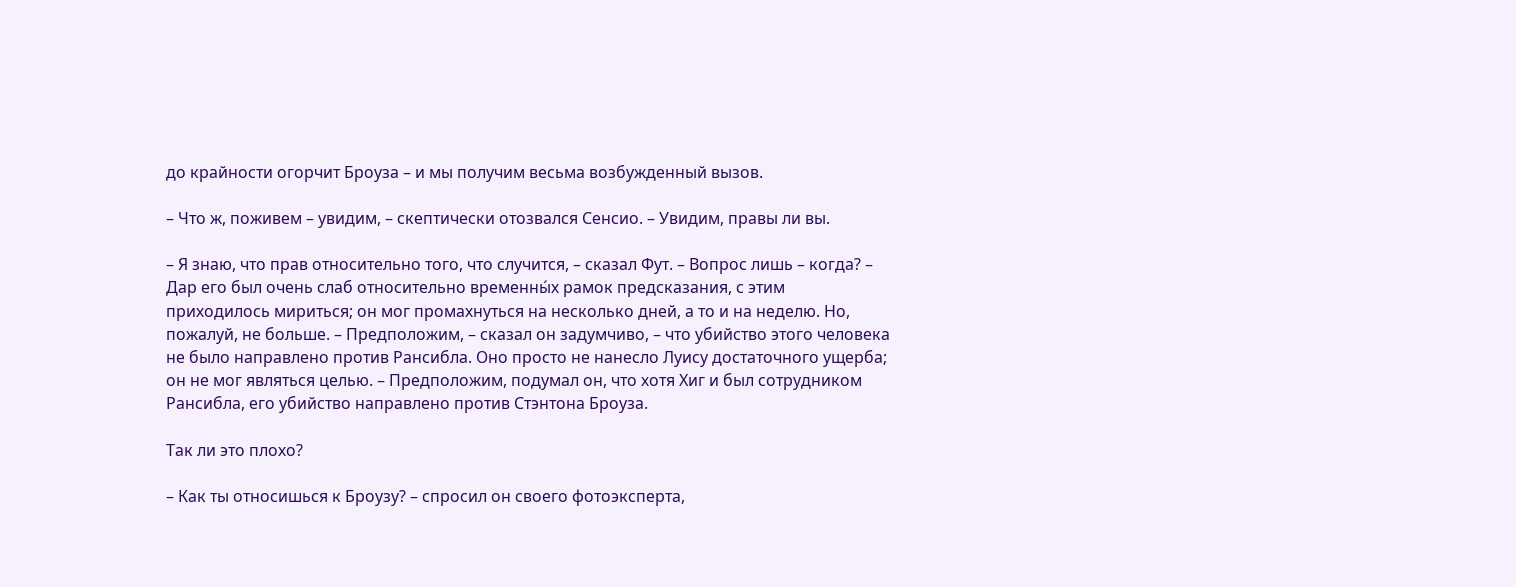до крайности огорчит Броуза – и мы получим весьма возбужденный вызов.

– Что ж, поживем – увидим, – скептически отозвался Сенсио. – Увидим, правы ли вы.

– Я знаю, что прав относительно того, что случится, – сказал Фут. – Вопрос лишь – когда? – Дар его был очень слаб относительно временны́х рамок предсказания, с этим приходилось мириться; он мог промахнуться на несколько дней, а то и на неделю. Но, пожалуй, не больше. – Предположим, – сказал он задумчиво, – что убийство этого человека не было направлено против Рансибла. Оно просто не нанесло Луису достаточного ущерба; он не мог являться целью. – Предположим, подумал он, что хотя Хиг и был сотрудником Рансибла, его убийство направлено против Стэнтона Броуза.

Так ли это плохо?

– Как ты относишься к Броузу? – спросил он своего фотоэксперта,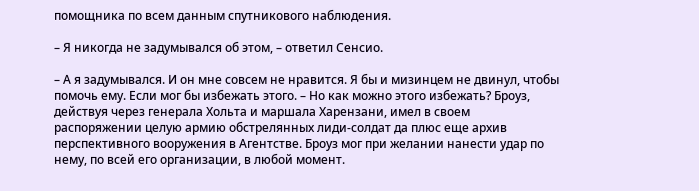помощника по всем данным спутникового наблюдения.

– Я никогда не задумывался об этом, – ответил Сенсио.

– А я задумывался. И он мне совсем не нравится. Я бы и мизинцем не двинул, чтобы помочь ему. Если мог бы избежать этого. – Но как можно этого избежать? Броуз, действуя через генерала Хольта и маршала Харензани, имел в своем распоряжении целую армию обстрелянных лиди-солдат да плюс еще архив перспективного вооружения в Агентстве. Броуз мог при желании нанести удар по нему, по всей его организации, в любой момент.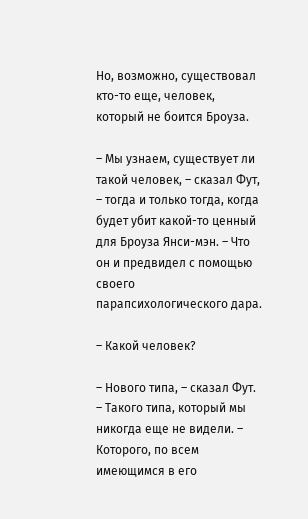Но, возможно, существовал кто-то еще, человек, который не боится Броуза.

– Мы узнаем, существует ли такой человек, – сказал Фут, – тогда и только тогда, когда будет убит какой-то ценный для Броуза Янси-мэн. – Что он и предвидел с помощью своего парапсихологического дара.

– Какой человек?

– Нового типа, – сказал Фут. – Такого типа, который мы никогда еще не видели. – Которого, по всем имеющимся в его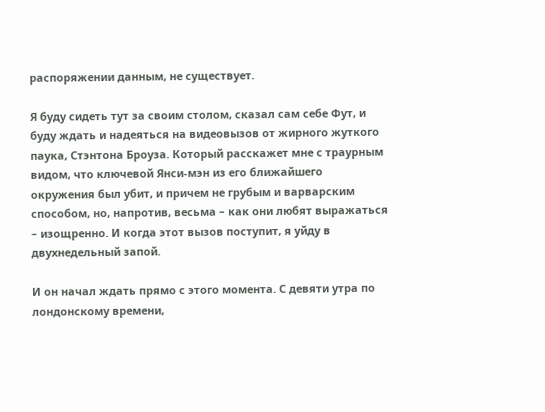распоряжении данным, не существует.

Я буду сидеть тут за своим столом, сказал сам себе Фут, и буду ждать и надеяться на видеовызов от жирного жуткого паука, Стэнтона Броуза. Который расскажет мне с траурным видом, что ключевой Янси-мэн из его ближайшего окружения был убит, и причем не грубым и варварским способом, но, напротив, весьма – как они любят выражаться – изощренно. И когда этот вызов поступит, я уйду в двухнедельный запой.

И он начал ждать прямо с этого момента. С девяти утра по лондонскому времени,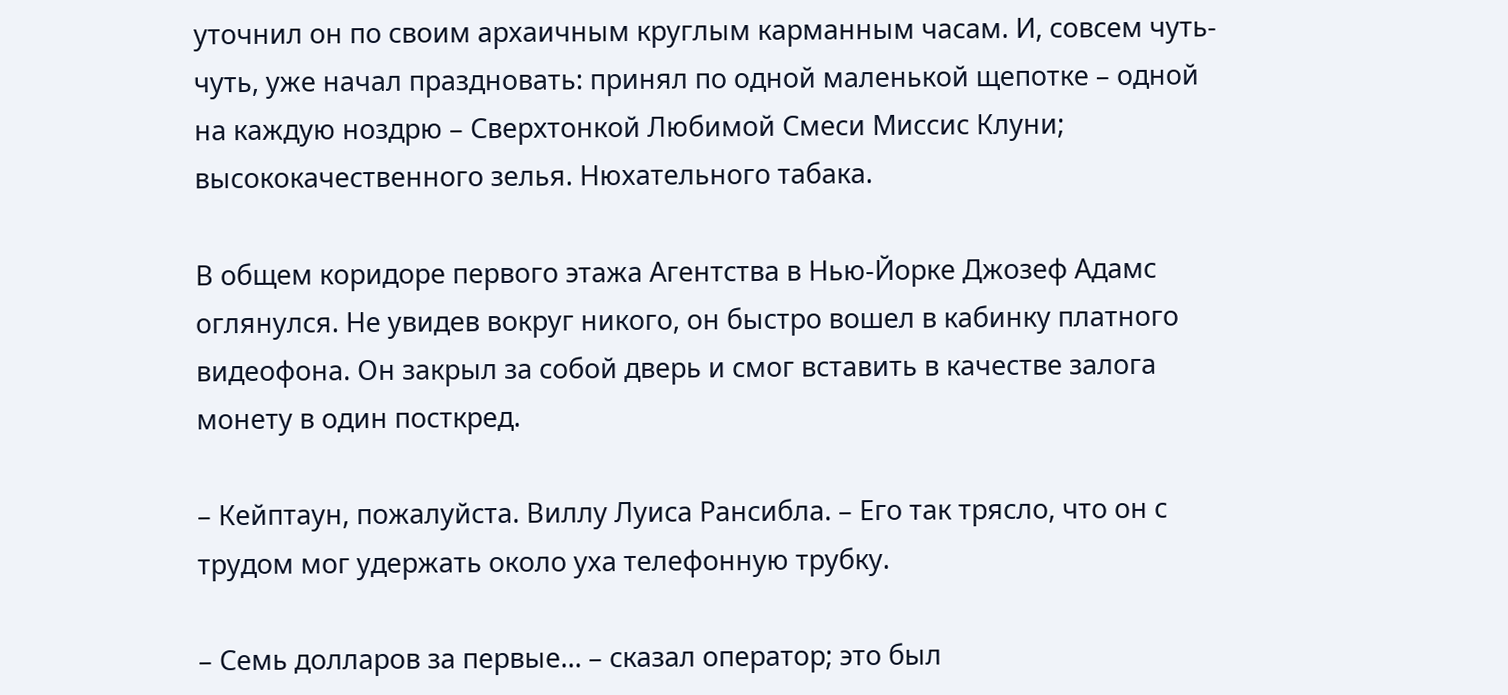уточнил он по своим архаичным круглым карманным часам. И, совсем чуть-чуть, уже начал праздновать: принял по одной маленькой щепотке – одной на каждую ноздрю – Сверхтонкой Любимой Смеси Миссис Клуни; высококачественного зелья. Нюхательного табака.

В общем коридоре первого этажа Агентства в Нью-Йорке Джозеф Адамс оглянулся. Не увидев вокруг никого, он быстро вошел в кабинку платного видеофона. Он закрыл за собой дверь и смог вставить в качестве залога монету в один посткред.

– Кейптаун, пожалуйста. Виллу Луиса Рансибла. – Его так трясло, что он с трудом мог удержать около уха телефонную трубку.

– Семь долларов за первые… – сказал оператор; это был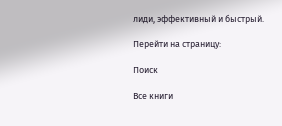лиди, эффективный и быстрый.

Перейти на страницу:

Поиск

Все книги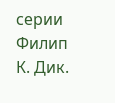серии Филип К. Дик.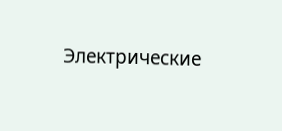Электрические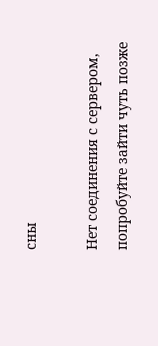сны

Нет соединения с сервером, попробуйте зайти чуть позже